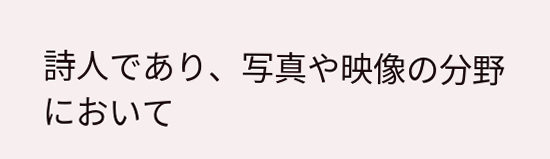詩人であり、写真や映像の分野において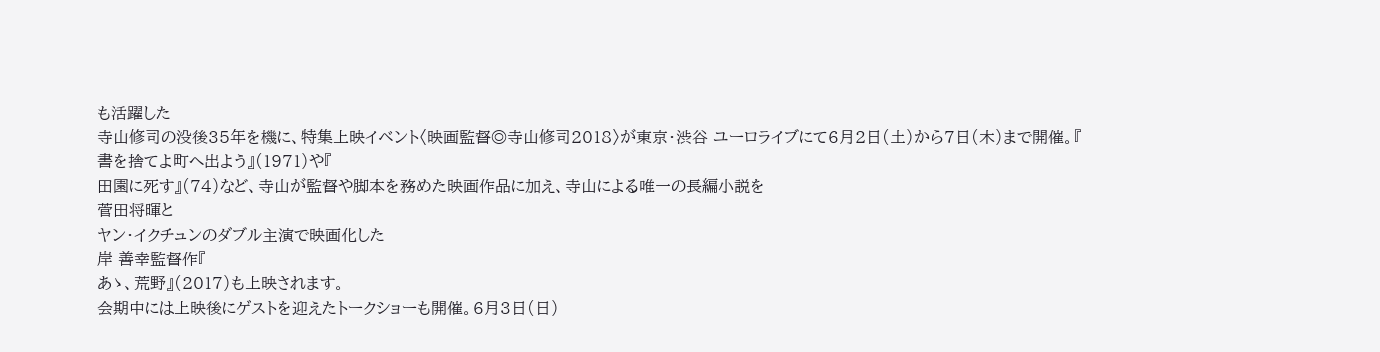も活躍した
寺山修司の没後35年を機に、特集上映イベント〈映画監督◎寺山修司2018〉が東京・渋谷 ユーロライブにて6月2日(土)から7日(木)まで開催。『
書を捨てよ町へ出よう』(1971)や『
田園に死す』(74)など、寺山が監督や脚本を務めた映画作品に加え、寺山による唯一の長編小説を
菅田将暉と
ヤン・イクチュンのダブル主演で映画化した
岸 善幸監督作『
あゝ、荒野』(2017)も上映されます。
会期中には上映後にゲストを迎えたトークショーも開催。6月3日(日)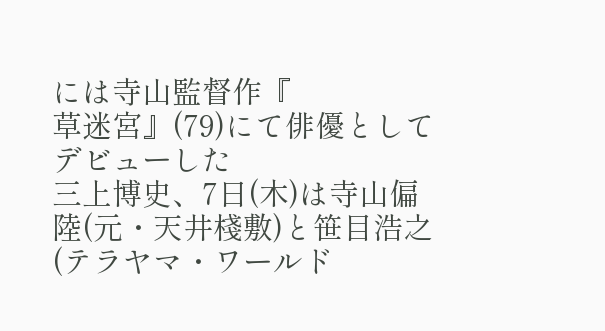には寺山監督作『
草迷宮』(79)にて俳優としてデビューした
三上博史、7日(木)は寺山偏陸(元・天井棧敷)と笹目浩之(テラヤマ・ワールド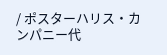/ ポスターハリス・カンパニー代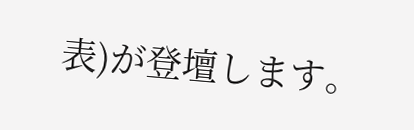表)が登壇します。